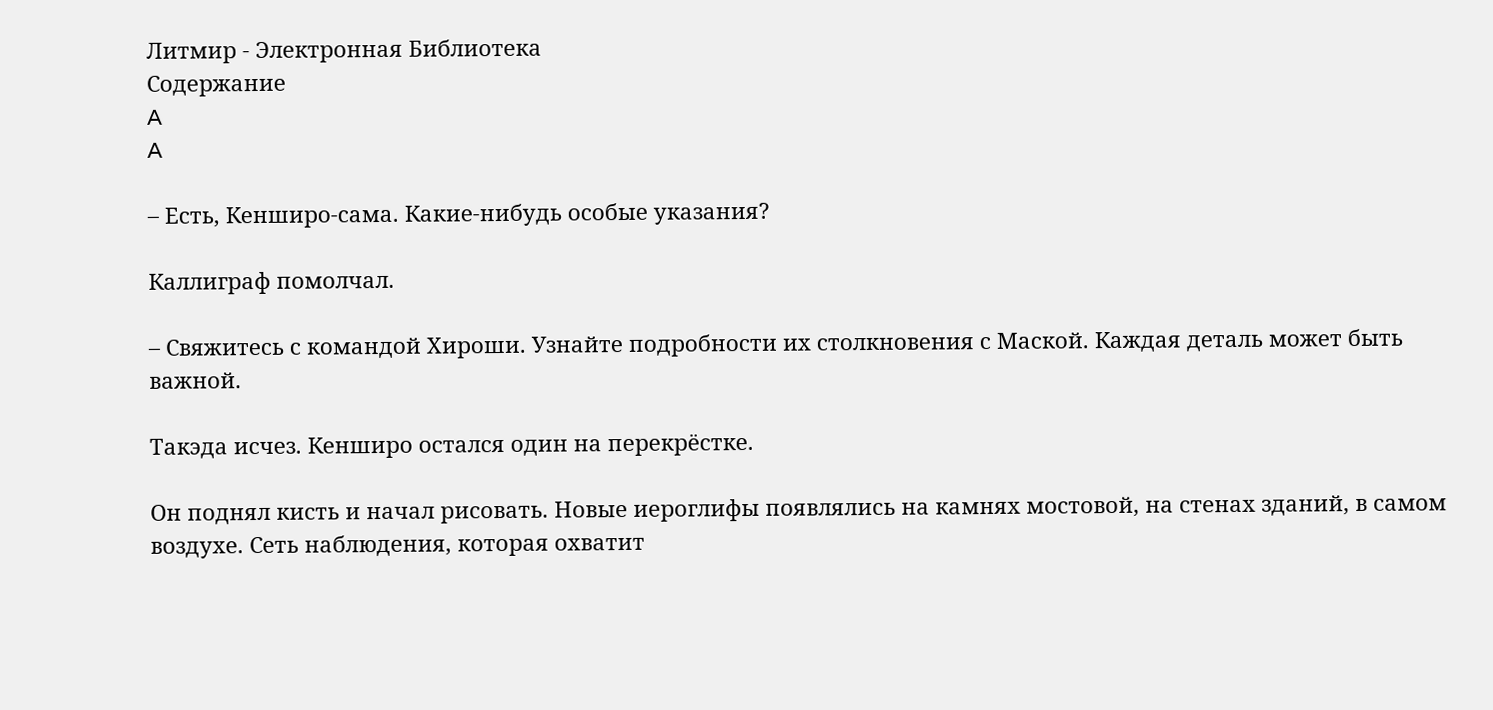Литмир - Электронная Библиотека
Содержание
A
A

– Есть, Кенширо‑сама. Какие‑нибудь особые указания?

Каллиграф помолчал.

– Свяжитесь с командой Хироши. Узнайте подробности их столкновения с Маской. Каждая деталь может быть важной.

Такэда исчез. Кенширо остался один на перекрёстке.

Он поднял кисть и начал рисовать. Новые иероглифы появлялись на камнях мостовой, на стенах зданий, в самом воздухе. Сеть наблюдения, которая охватит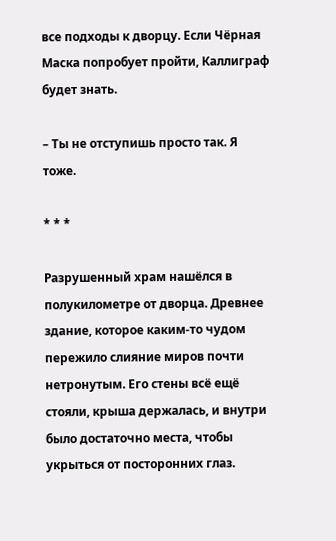все подходы к дворцу. Если Чёрная Маска попробует пройти, Каллиграф будет знать.

– Ты не отступишь просто так. Я тоже.

* * *

Разрушенный храм нашёлся в полукилометре от дворца. Древнее здание, которое каким‑то чудом пережило слияние миров почти нетронутым. Его стены всё ещё стояли, крыша держалась, и внутри было достаточно места, чтобы укрыться от посторонних глаз.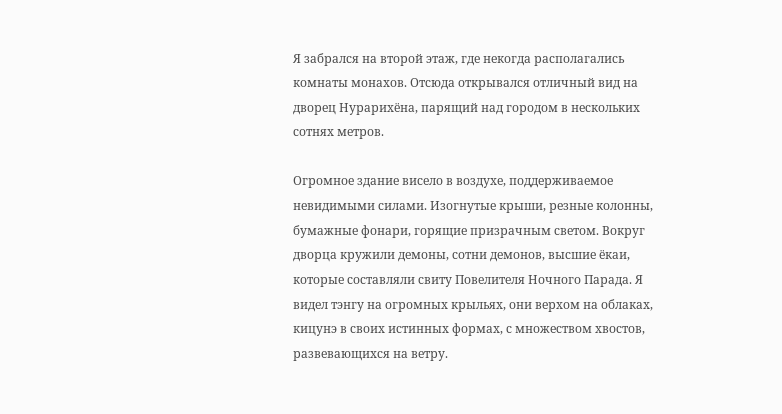Я забрался на второй этаж, где некогда располагались комнаты монахов. Отсюда открывался отличный вид на дворец Нурарихёна, парящий над городом в нескольких сотнях метров.

Огромное здание висело в воздухе, поддерживаемое невидимыми силами. Изогнутые крыши, резные колонны, бумажные фонари, горящие призрачным светом. Вокруг дворца кружили демоны, сотни демонов, высшие ёкаи, которые составляли свиту Повелителя Ночного Парада. Я видел тэнгу на огромных крыльях, они верхом на облаках, кицунэ в своих истинных формах, с множеством хвостов, развевающихся на ветру.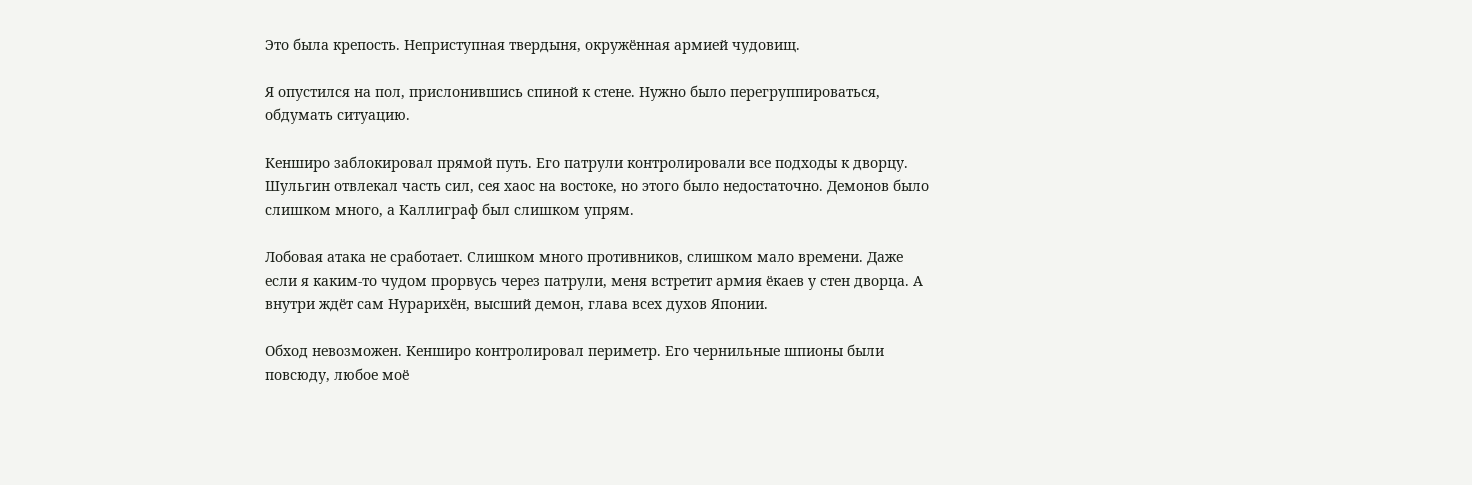Это была крепость. Неприступная твердыня, окружённая армией чудовищ.

Я опустился на пол, прислонившись спиной к стене. Нужно было перегруппироваться, обдумать ситуацию.

Кенширо заблокировал прямой путь. Его патрули контролировали все подходы к дворцу. Шульгин отвлекал часть сил, сея хаос на востоке, но этого было недостаточно. Демонов было слишком много, а Каллиграф был слишком упрям.

Лобовая атака не сработает. Слишком много противников, слишком мало времени. Даже если я каким‑то чудом прорвусь через патрули, меня встретит армия ёкаев у стен дворца. А внутри ждёт сам Нурарихён, высший демон, глава всех духов Японии.

Обход невозможен. Кенширо контролировал периметр. Его чернильные шпионы были повсюду, любое моё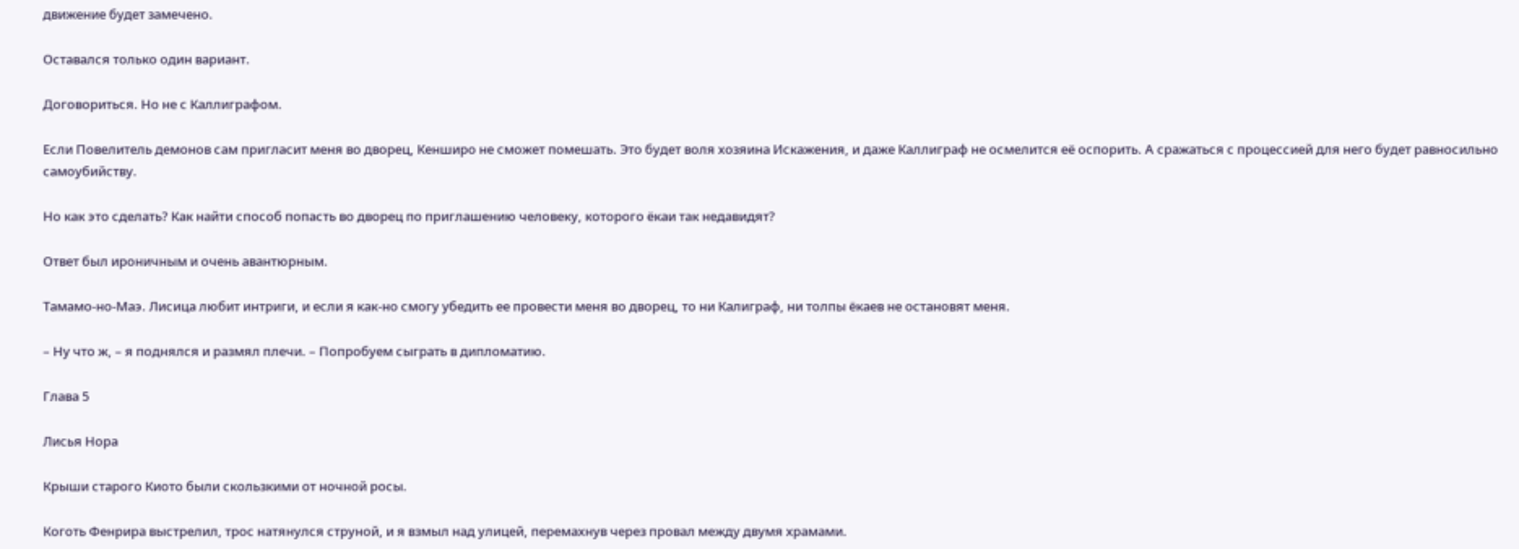движение будет замечено.

Оставался только один вариант.

Договориться. Но не с Каллиграфом.

Если Повелитель демонов сам пригласит меня во дворец, Кенширо не сможет помешать. Это будет воля хозяина Искажения, и даже Каллиграф не осмелится её оспорить. А сражаться с процессией для него будет равносильно самоубийству.

Но как это сделать? Как найти способ попасть во дворец по приглашению человеку, которого ёкаи так недавидят?

Ответ был ироничным и очень авантюрным.

Тамамо‑но‑Маэ. Лисица любит интриги, и если я как‑но смогу убедить ее провести меня во дворец, то ни Калиграф, ни толпы ёкаев не остановят меня.

– Ну что ж, – я поднялся и размял плечи. – Попробуем сыграть в дипломатию.

Глава 5

Лисья Нора

Крыши старого Киото были скользкими от ночной росы.

Коготь Фенрира выстрелил, трос натянулся струной, и я взмыл над улицей, перемахнув через провал между двумя храмами.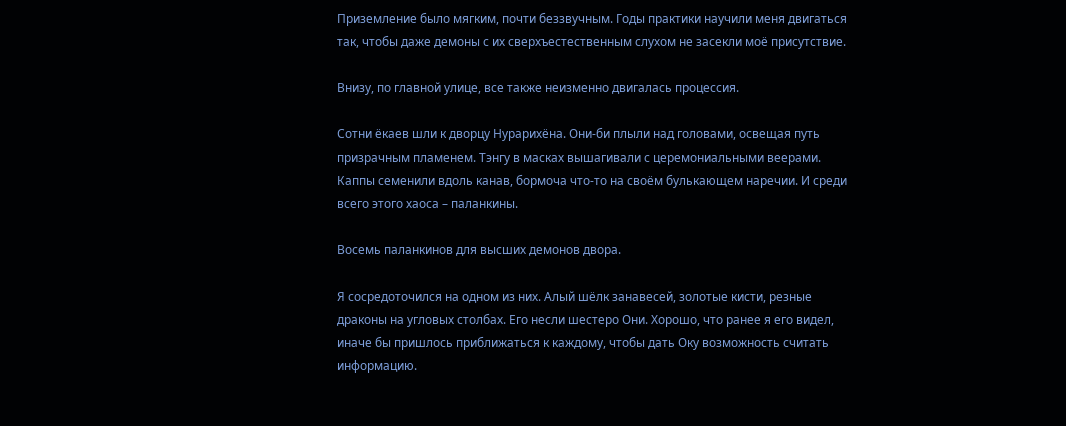Приземление было мягким, почти беззвучным. Годы практики научили меня двигаться так, чтобы даже демоны с их сверхъестественным слухом не засекли моё присутствие.

Внизу, по главной улице, все также неизменно двигалась процессия.

Сотни ёкаев шли к дворцу Нурарихёна. Они‑би плыли над головами, освещая путь призрачным пламенем. Тэнгу в масках вышагивали с церемониальными веерами. Каппы семенили вдоль канав, бормоча что‑то на своём булькающем наречии. И среди всего этого хаоса – паланкины.

Восемь паланкинов для высших демонов двора.

Я сосредоточился на одном из них. Алый шёлк занавесей, золотые кисти, резные драконы на угловых столбах. Его несли шестеро Они. Хорошо, что ранее я его видел, иначе бы пришлось приближаться к каждому, чтобы дать Оку возможность считать информацию.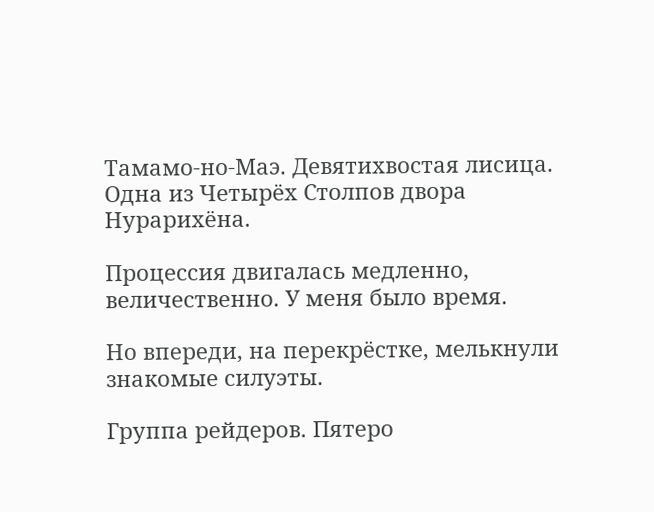Тамамо‑но‑Маэ. Девятихвостая лисица. Одна из Четырёх Столпов двора Нурарихёна.

Процессия двигалась медленно, величественно. У меня было время.

Но впереди, на перекрёстке, мелькнули знакомые силуэты.

Группа рейдеров. Пятеро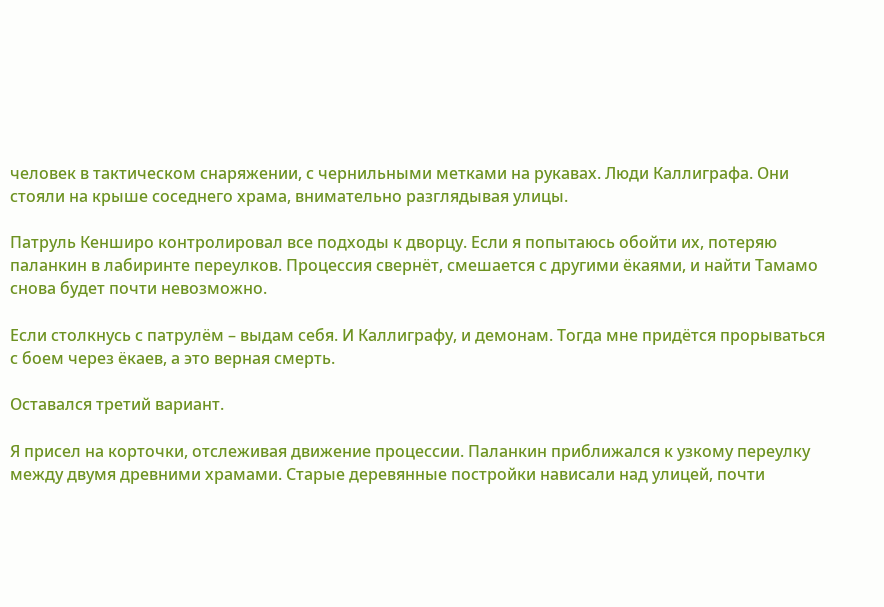человек в тактическом снаряжении, с чернильными метками на рукавах. Люди Каллиграфа. Они стояли на крыше соседнего храма, внимательно разглядывая улицы.

Патруль Кенширо контролировал все подходы к дворцу. Если я попытаюсь обойти их, потеряю паланкин в лабиринте переулков. Процессия свернёт, смешается с другими ёкаями, и найти Тамамо снова будет почти невозможно.

Если столкнусь с патрулём – выдам себя. И Каллиграфу, и демонам. Тогда мне придётся прорываться с боем через ёкаев, а это верная смерть.

Оставался третий вариант.

Я присел на корточки, отслеживая движение процессии. Паланкин приближался к узкому переулку между двумя древними храмами. Старые деревянные постройки нависали над улицей, почти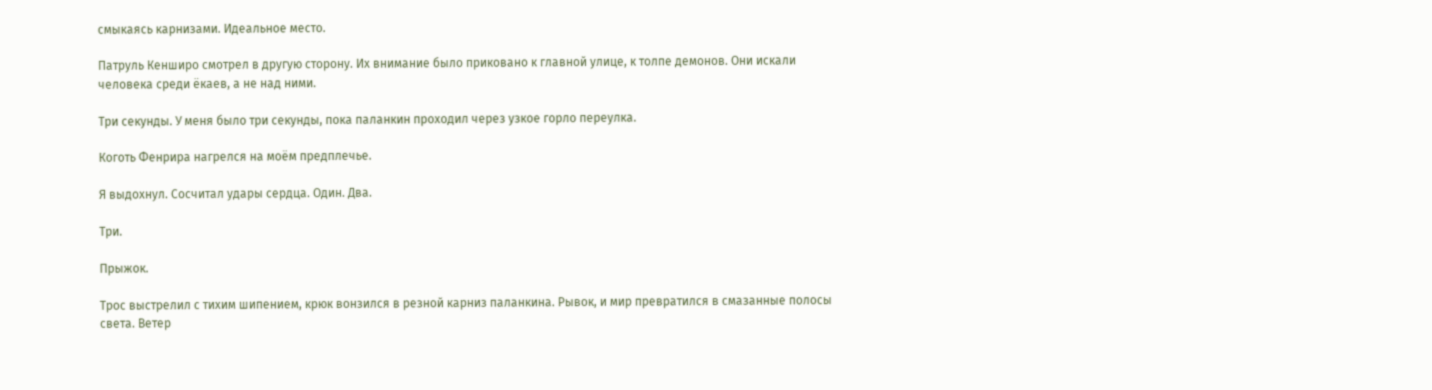смыкаясь карнизами. Идеальное место.

Патруль Кенширо смотрел в другую сторону. Их внимание было приковано к главной улице, к толпе демонов. Они искали человека среди ёкаев, а не над ними.

Три секунды. У меня было три секунды, пока паланкин проходил через узкое горло переулка.

Коготь Фенрира нагрелся на моём предплечье.

Я выдохнул. Сосчитал удары сердца. Один. Два.

Три.

Прыжок.

Трос выстрелил с тихим шипением, крюк вонзился в резной карниз паланкина. Рывок, и мир превратился в смазанные полосы света. Ветер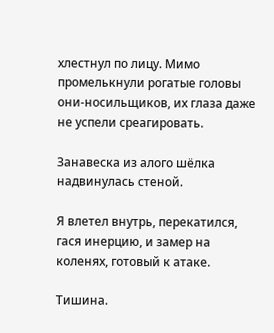хлестнул по лицу. Мимо промелькнули рогатые головы они‑носильщиков, их глаза даже не успели среагировать.

Занавеска из алого шёлка надвинулась стеной.

Я влетел внутрь, перекатился, гася инерцию, и замер на коленях, готовый к атаке.

Тишина.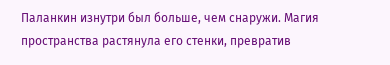Паланкин изнутри был больше, чем снаружи. Магия пространства растянула его стенки, превратив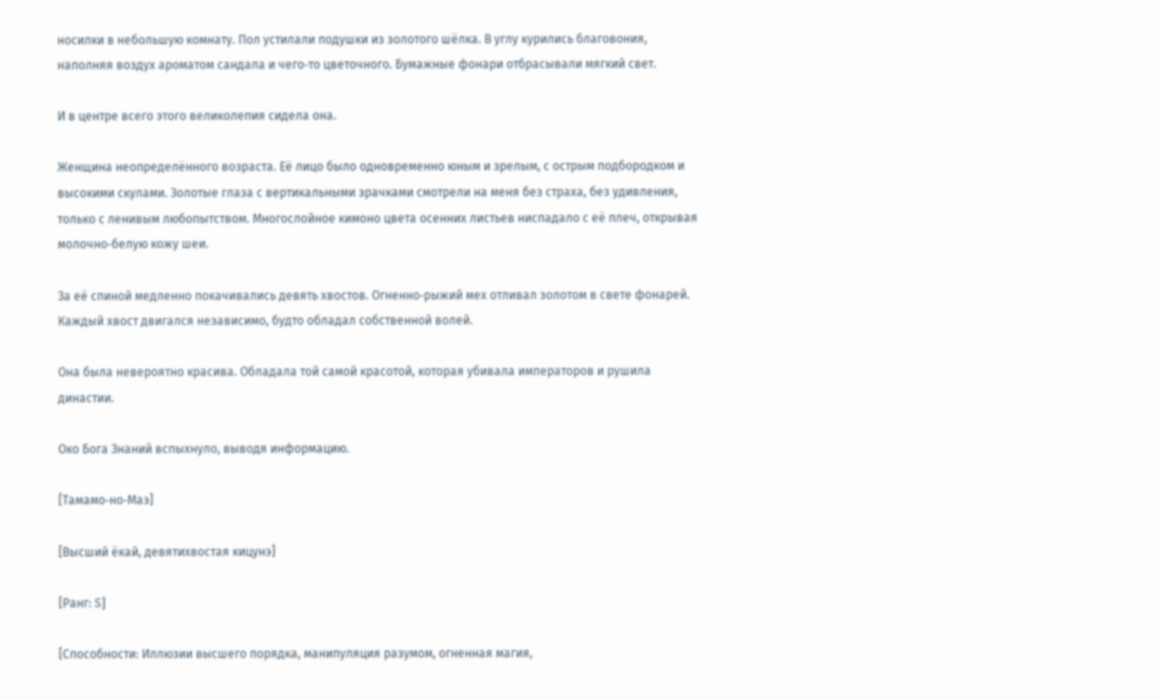носилки в небольшую комнату. Пол устилали подушки из золотого шёлка. В углу курились благовония, наполняя воздух ароматом сандала и чего‑то цветочного. Бумажные фонари отбрасывали мягкий свет.

И в центре всего этого великолепия сидела она.

Женщина неопределённого возраста. Её лицо было одновременно юным и зрелым, с острым подбородком и высокими скулами. Золотые глаза с вертикальными зрачками смотрели на меня без страха, без удивления, только с ленивым любопытством. Многослойное кимоно цвета осенних листьев ниспадало с её плеч, открывая молочно‑белую кожу шеи.

За её спиной медленно покачивались девять хвостов. Огненно‑рыжий мех отливал золотом в свете фонарей. Каждый хвост двигался независимо, будто обладал собственной волей.

Она была невероятно красива. Обладала той самой красотой, которая убивала императоров и рушила династии.

Око Бога Знаний вспыхнуло, выводя информацию.

[Тамамо‑но‑Маэ]

[Высший ёкай, девятихвостая кицунэ]

[Ранг: S]

[Способности: Иллюзии высшего порядка, манипуляция разумом, огненная магия,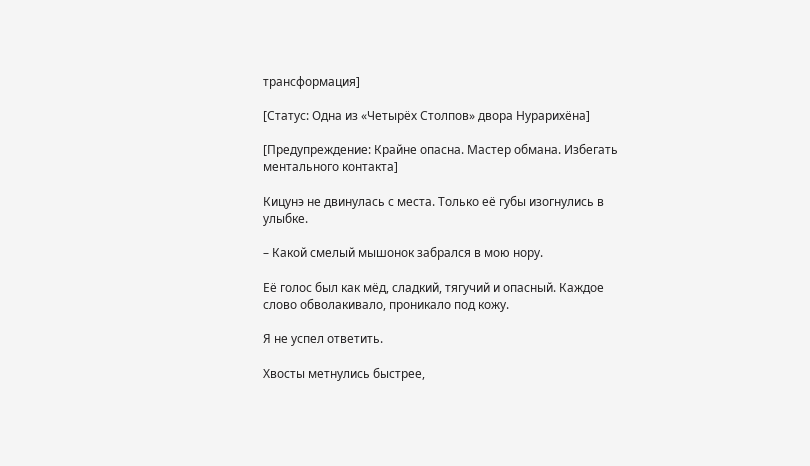трансформация]

[Статус: Одна из «Четырёх Столпов» двора Нурарихёна]

[Предупреждение: Крайне опасна. Мастер обмана. Избегать ментального контакта]

Кицунэ не двинулась с места. Только её губы изогнулись в улыбке.

– Какой смелый мышонок забрался в мою нору.

Её голос был как мёд, сладкий, тягучий и опасный. Каждое слово обволакивало, проникало под кожу.

Я не успел ответить.

Хвосты метнулись быстрее,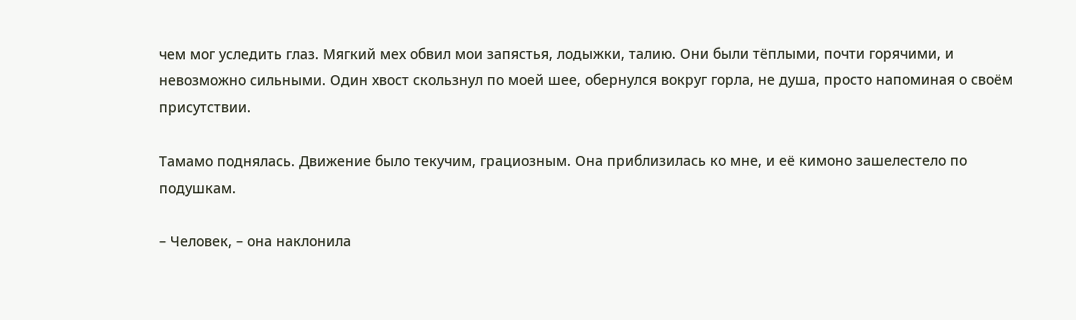чем мог уследить глаз. Мягкий мех обвил мои запястья, лодыжки, талию. Они были тёплыми, почти горячими, и невозможно сильными. Один хвост скользнул по моей шее, обернулся вокруг горла, не душа, просто напоминая о своём присутствии.

Тамамо поднялась. Движение было текучим, грациозным. Она приблизилась ко мне, и её кимоно зашелестело по подушкам.

– Человек, – она наклонила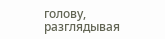голову, разглядывая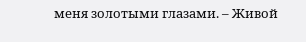меня золотыми глазами. – Живой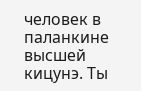человек в паланкине высшей кицунэ. Ты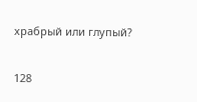храбрый или глупый?

128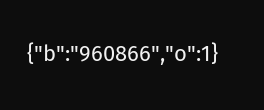{"b":"960866","o":1}